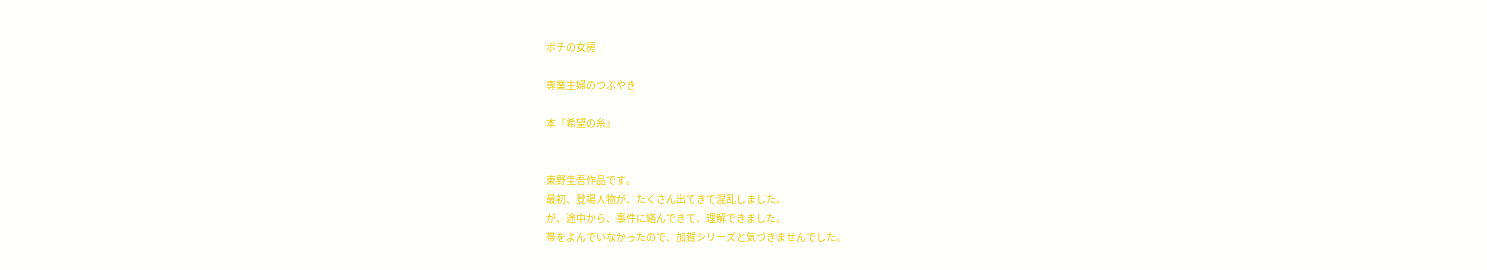ポチの女房

専業主婦のつぶやき

本『希望の糸』


東野圭吾作品です。
最初、登場人物が、たくさん出てきて混乱しました。
が、途中から、事件に絡んできて、理解できました。
帯をよんでいなかったので、加賀シリーズと気づきませんでした。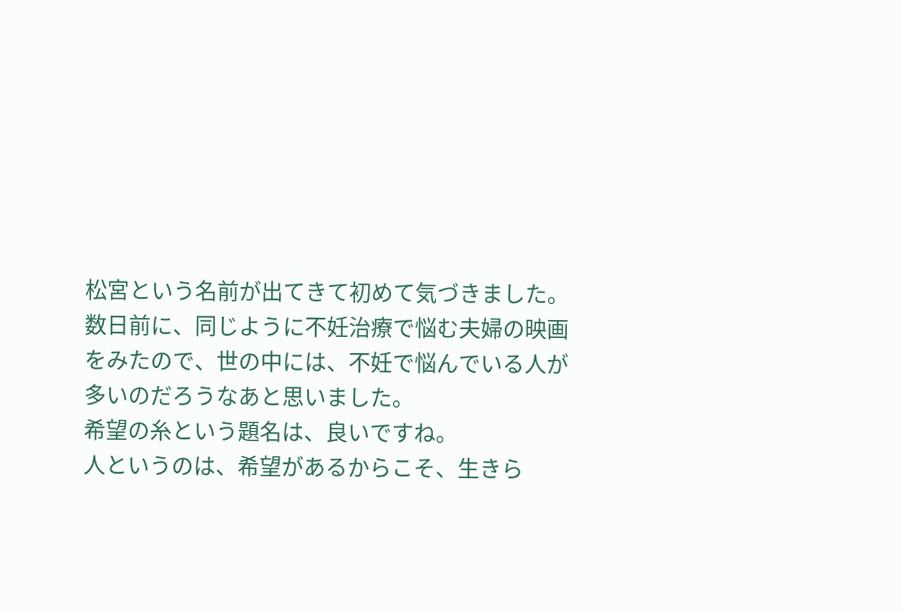松宮という名前が出てきて初めて気づきました。
数日前に、同じように不妊治療で悩む夫婦の映画をみたので、世の中には、不妊で悩んでいる人が多いのだろうなあと思いました。
希望の糸という題名は、良いですね。
人というのは、希望があるからこそ、生きら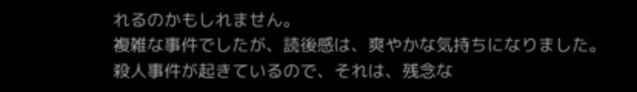れるのかもしれません。
複雑な事件でしたが、読後感は、爽やかな気持ちになりました。
殺人事件が起きているので、それは、残念な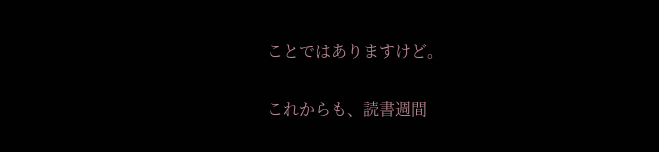ことではありますけど。

これからも、読書週間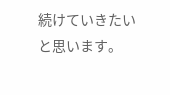続けていきたいと思います。